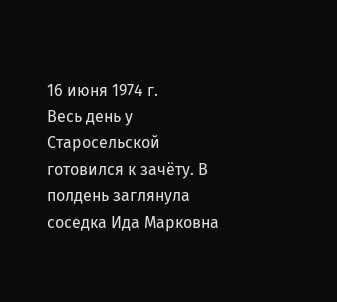16 июня 1974 г.
Весь день у Старосельской готовился к зачёту. В полдень заглянула соседка Ида Марковна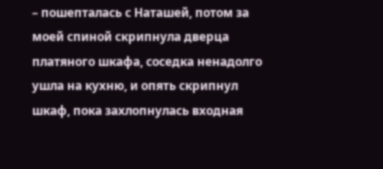– пошепталась с Наташей, потом за моей спиной скрипнула дверца платяного шкафа, соседка ненадолго ушла на кухню, и опять скрипнул шкаф, пока захлопнулась входная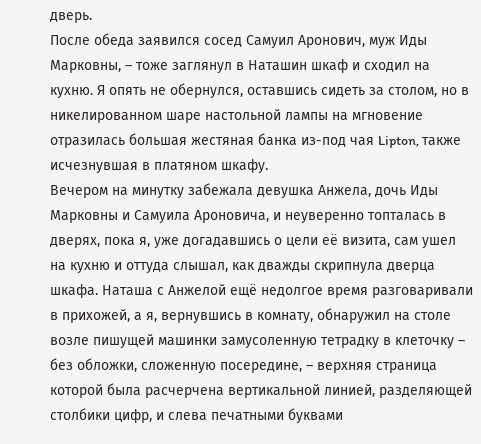дверь.
После обеда заявился сосед Самуил Аронович, муж Иды Марковны, – тоже заглянул в Наташин шкаф и сходил на кухню. Я опять не обернулся, оставшись сидеть за столом, но в никелированном шаре настольной лампы на мгновение отразилась большая жестяная банка из-под чая Lipton, также исчезнувшая в платяном шкафу.
Вечером на минутку забежала девушка Анжела, дочь Иды Марковны и Самуила Ароновича, и неуверенно топталась в дверях, пока я, уже догадавшись о цели её визита, сам ушел на кухню и оттуда слышал, как дважды скрипнула дверца шкафа. Наташа с Анжелой ещё недолгое время разговаривали в прихожей, а я, вернувшись в комнату, обнаружил на столе возле пишущей машинки замусоленную тетрадку в клеточку – без обложки, сложенную посередине, – верхняя страница которой была расчерчена вертикальной линией, разделяющей столбики цифр, и слева печатными буквами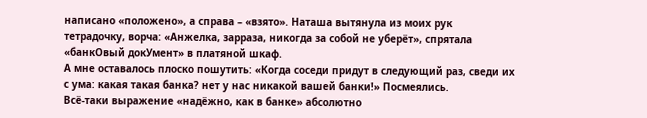написано «положено», а справа – «взято». Наташа вытянула из моих рук тетрадочку, ворча: «Анжелка, зарраза, никогда за собой не уберёт», спрятала «банкОвый докУмент» в платяной шкаф.
А мне оставалось плоско пошутить: «Когда соседи придут в следующий раз, сведи их с ума: какая такая банка? нет у нас никакой вашей банки!» Посмеялись.
Всё-таки выражение «надёжно, как в банке» абсолютно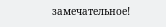замечательное!